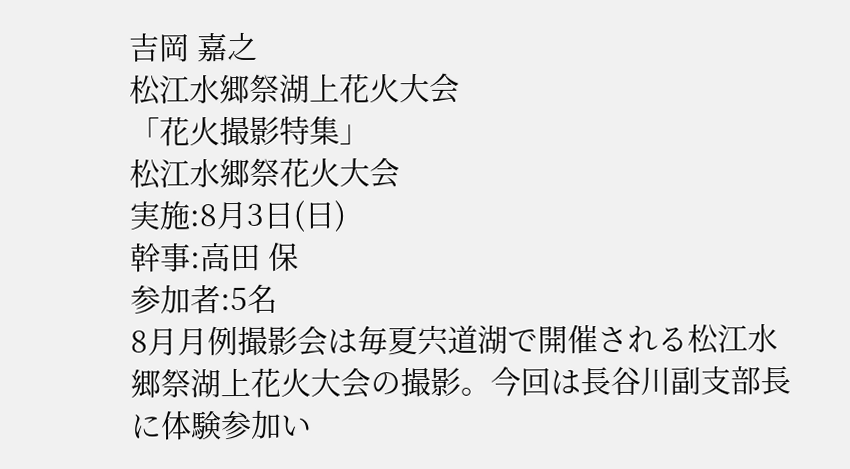吉岡 嘉之
松江水郷祭湖上花火大会
「花火撮影特集」
松江水郷祭花火大会
実施:8月3日(日)
幹事:高田 保
参加者:5名
8月月例撮影会は毎夏宍道湖で開催される松江水郷祭湖上花火大会の撮影。今回は長谷川副支部長に体験参加い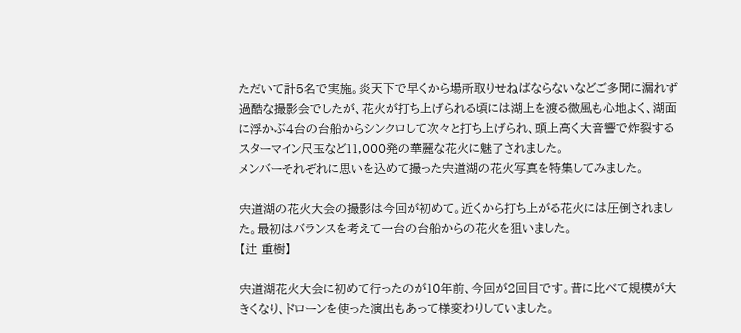ただいて計5名で実施。炎天下で早くから場所取りせねばならないなどご多聞に漏れず過酷な撮影会でしたが、花火が打ち上げられる頃には湖上を渡る微風も心地よく、湖面に浮かぶ4台の台船からシンクロして次々と打ち上げられ、頭上高く大音響で炸裂するスターマイン尺玉など11,000発の華麗な花火に魅了されました。
メンバーそれぞれに思いを込めて撮った宍道湖の花火写真を特集してみました。

宍道湖の花火大会の撮影は今回が初めて。近くから打ち上がる花火には圧倒されました。最初はバランスを考えて一台の台船からの花火を狙いました。
【辻 重樹】

宍道湖花火大会に初めて行ったのが10年前、今回が2回目です。昔に比べて規模が大きくなり、ドローンを使った演出もあって様変わりしていました。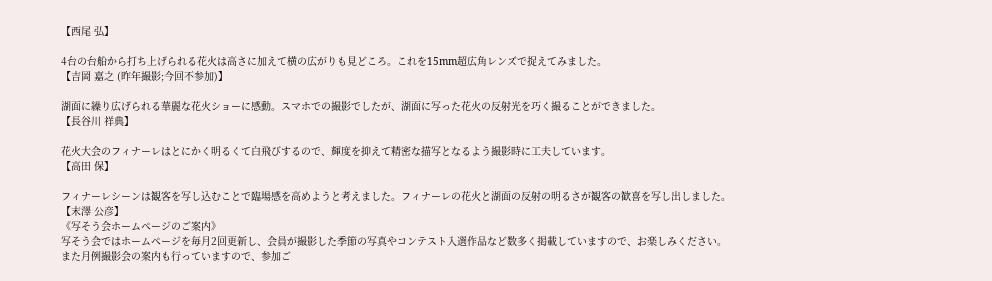【西尾 弘】

4台の台船から打ち上げられる花火は高さに加えて横の広がりも見どころ。これを15mm超広角レンズで捉えてみました。
【吉岡 嘉之 (昨年撮影;今回不参加)】

湖面に繰り広げられる華麗な花火ショーに感動。スマホでの撮影でしたが、湖面に写った花火の反射光を巧く撮ることができました。
【長谷川 祥典】

花火大会のフィナーレはとにかく明るくて白飛びするので、輝度を抑えて精密な描写となるよう撮影時に工夫しています。
【高田 保】

フィナーレシーンは観客を写し込むことで臨場感を高めようと考えました。フィナーレの花火と湖面の反射の明るさが観客の歓喜を写し出しました。
【末澤 公彦】
《写そう会ホームページのご案内》
写そう会ではホームページを毎月2回更新し、会員が撮影した季節の写真やコンテスト入選作品など数多く掲載していますので、お楽しみください。
また月例撮影会の案内も行っていますので、参加ご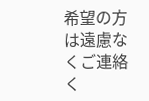希望の方は遠慮なくご連絡く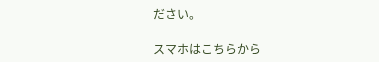ださい。

スマホはこちらから